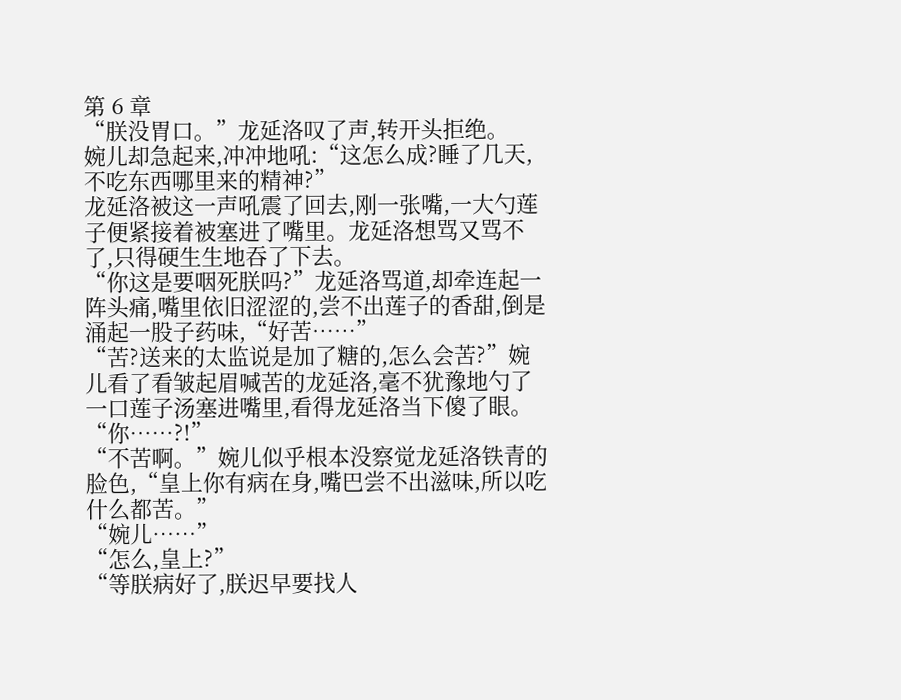第 6 章
“朕没胃口。”龙延洛叹了声,转开头拒绝。
婉儿却急起来,冲冲地吼:“这怎么成?睡了几天,不吃东西哪里来的精神?”
龙延洛被这一声吼震了回去,刚一张嘴,一大勺莲子便紧接着被塞进了嘴里。龙延洛想骂又骂不了,只得硬生生地吞了下去。
“你这是要咽死朕吗?”龙延洛骂道,却牵连起一阵头痛,嘴里依旧涩涩的,尝不出莲子的香甜,倒是涌起一股子药味,“好苦……”
“苦?送来的太监说是加了糖的,怎么会苦?”婉儿看了看皱起眉喊苦的龙延洛,毫不犹豫地勺了一口莲子汤塞进嘴里,看得龙延洛当下傻了眼。
“你……?!”
“不苦啊。”婉儿似乎根本没察觉龙延洛铁青的脸色,“皇上你有病在身,嘴巴尝不出滋味,所以吃什么都苦。”
“婉儿……”
“怎么,皇上?”
“等朕病好了,朕迟早要找人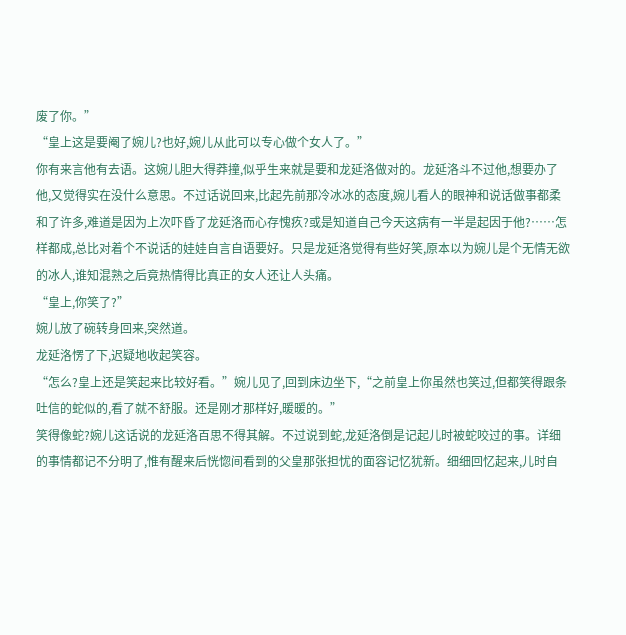废了你。”
“皇上这是要阉了婉儿?也好,婉儿从此可以专心做个女人了。”
你有来言他有去语。这婉儿胆大得莽撞,似乎生来就是要和龙延洛做对的。龙延洛斗不过他,想要办了他,又觉得实在没什么意思。不过话说回来,比起先前那冷冰冰的态度,婉儿看人的眼神和说话做事都柔和了许多,难道是因为上次吓昏了龙延洛而心存愧疚?或是知道自己今天这病有一半是起因于他?……怎样都成,总比对着个不说话的娃娃自言自语要好。只是龙延洛觉得有些好笑,原本以为婉儿是个无情无欲的冰人,谁知混熟之后竟热情得比真正的女人还让人头痛。
“皇上,你笑了?”
婉儿放了碗转身回来,突然道。
龙延洛愣了下,迟疑地收起笑容。
“怎么?皇上还是笑起来比较好看。”婉儿见了,回到床边坐下,“之前皇上你虽然也笑过,但都笑得跟条吐信的蛇似的,看了就不舒服。还是刚才那样好,暖暖的。”
笑得像蛇?婉儿这话说的龙延洛百思不得其解。不过说到蛇,龙延洛倒是记起儿时被蛇咬过的事。详细的事情都记不分明了,惟有醒来后恍惚间看到的父皇那张担忧的面容记忆犹新。细细回忆起来,儿时自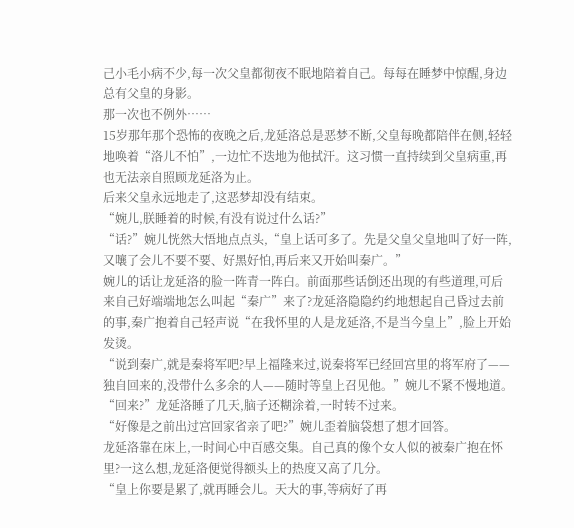己小毛小病不少,每一次父皇都彻夜不眠地陪着自己。每每在睡梦中惊醒,身边总有父皇的身影。
那一次也不例外……
15岁那年那个恐怖的夜晚之后,龙延洛总是恶梦不断,父皇每晚都陪伴在侧,轻轻地唤着“洛儿不怕”,一边忙不迭地为他拭汗。这习惯一直持续到父皇病重,再也无法亲自照顾龙延洛为止。
后来父皇永远地走了,这恶梦却没有结束。
“婉儿,朕睡着的时候,有没有说过什么话?”
“话?”婉儿恍然大悟地点点头,“皇上话可多了。先是父皇父皇地叫了好一阵,又嚷了会儿不要不要、好黑好怕,再后来又开始叫秦广。”
婉儿的话让龙延洛的脸一阵青一阵白。前面那些话倒还出现的有些道理,可后来自己好端端地怎么叫起“秦广”来了?龙延洛隐隐约约地想起自己昏过去前的事,秦广抱着自己轻声说“在我怀里的人是龙延洛,不是当今皇上”,脸上开始发烫。
“说到秦广,就是秦将军吧?早上福隆来过,说秦将军已经回宫里的将军府了——独自回来的,没带什么多余的人——随时等皇上召见他。”婉儿不紧不慢地道。
“回来?”龙延洛睡了几天,脑子还糊涂着,一时转不过来。
“好像是之前出过宫回家省亲了吧?”婉儿歪着脑袋想了想才回答。
龙延洛靠在床上,一时间心中百感交集。自己真的像个女人似的被秦广抱在怀里?一这么想,龙延洛便觉得额头上的热度又高了几分。
“皇上你要是累了,就再睡会儿。天大的事,等病好了再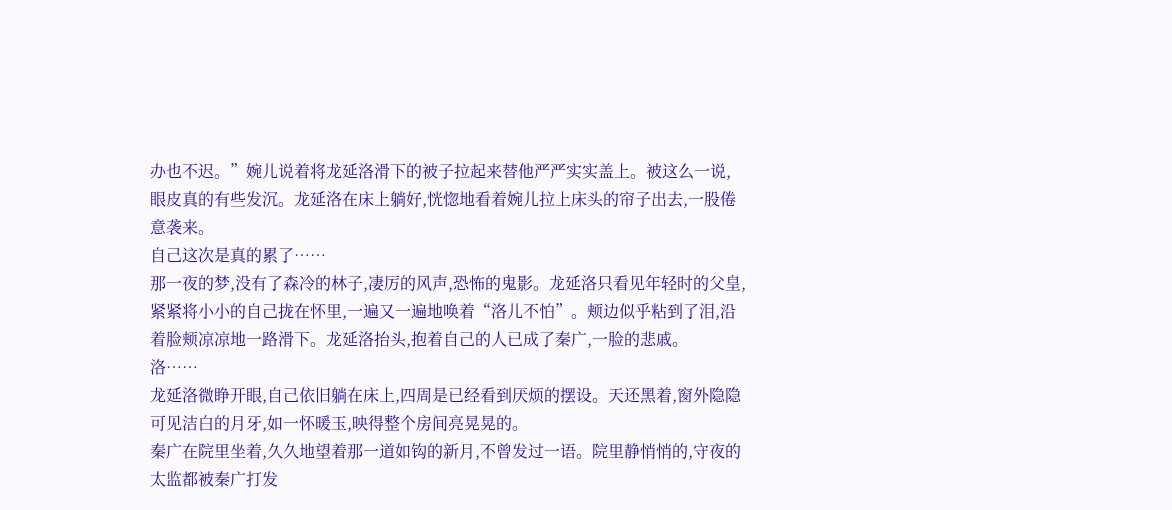办也不迟。”婉儿说着将龙延洛滑下的被子拉起来替他严严实实盖上。被这么一说,眼皮真的有些发沉。龙延洛在床上躺好,恍惚地看着婉儿拉上床头的帘子出去,一股倦意袭来。
自己这次是真的累了……
那一夜的梦,没有了森冷的林子,凄厉的风声,恐怖的鬼影。龙延洛只看见年轻时的父皇,紧紧将小小的自己拢在怀里,一遍又一遍地唤着“洛儿不怕”。颊边似乎粘到了泪,沿着脸颊凉凉地一路滑下。龙延洛抬头,抱着自己的人已成了秦广,一脸的悲戚。
洛……
龙延洛微睁开眼,自己依旧躺在床上,四周是已经看到厌烦的摆设。天还黑着,窗外隐隐可见洁白的月牙,如一怀暖玉,映得整个房间亮晃晃的。
秦广在院里坐着,久久地望着那一道如钩的新月,不曾发过一语。院里静悄悄的,守夜的太监都被秦广打发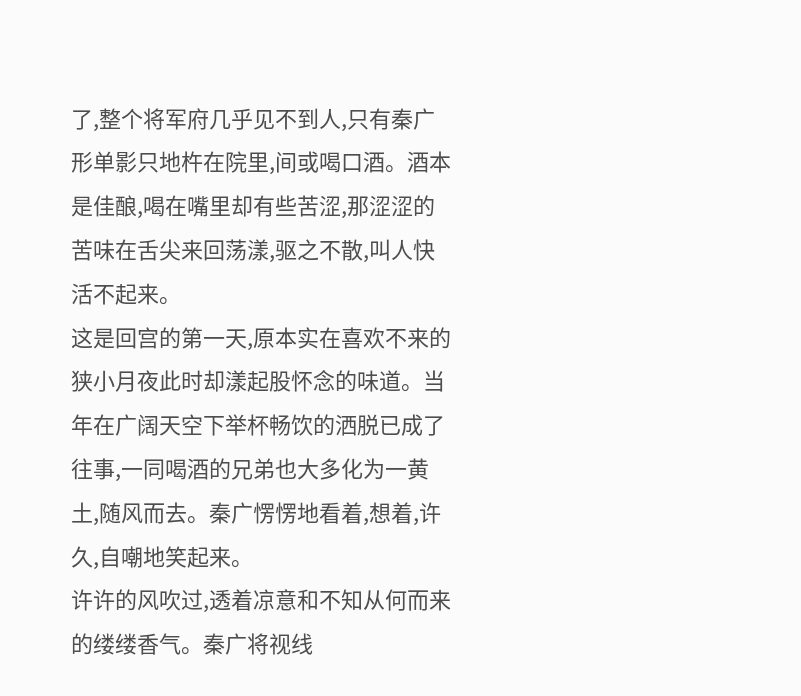了,整个将军府几乎见不到人,只有秦广形单影只地杵在院里,间或喝口酒。酒本是佳酿,喝在嘴里却有些苦涩,那涩涩的苦味在舌尖来回荡漾,驱之不散,叫人快活不起来。
这是回宫的第一天,原本实在喜欢不来的狭小月夜此时却漾起股怀念的味道。当年在广阔天空下举杯畅饮的洒脱已成了往事,一同喝酒的兄弟也大多化为一黄土,随风而去。秦广愣愣地看着,想着,许久,自嘲地笑起来。
许许的风吹过,透着凉意和不知从何而来的缕缕香气。秦广将视线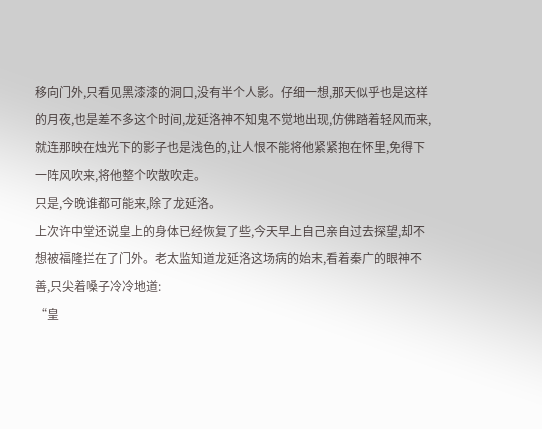移向门外,只看见黑漆漆的洞口,没有半个人影。仔细一想,那天似乎也是这样的月夜,也是差不多这个时间,龙延洛神不知鬼不觉地出现,仿佛踏着轻风而来,就连那映在烛光下的影子也是浅色的,让人恨不能将他紧紧抱在怀里,免得下一阵风吹来,将他整个吹散吹走。
只是,今晚谁都可能来,除了龙延洛。
上次许中堂还说皇上的身体已经恢复了些,今天早上自己亲自过去探望,却不想被福隆拦在了门外。老太监知道龙延洛这场病的始末,看着秦广的眼神不善,只尖着嗓子冷冷地道:
“皇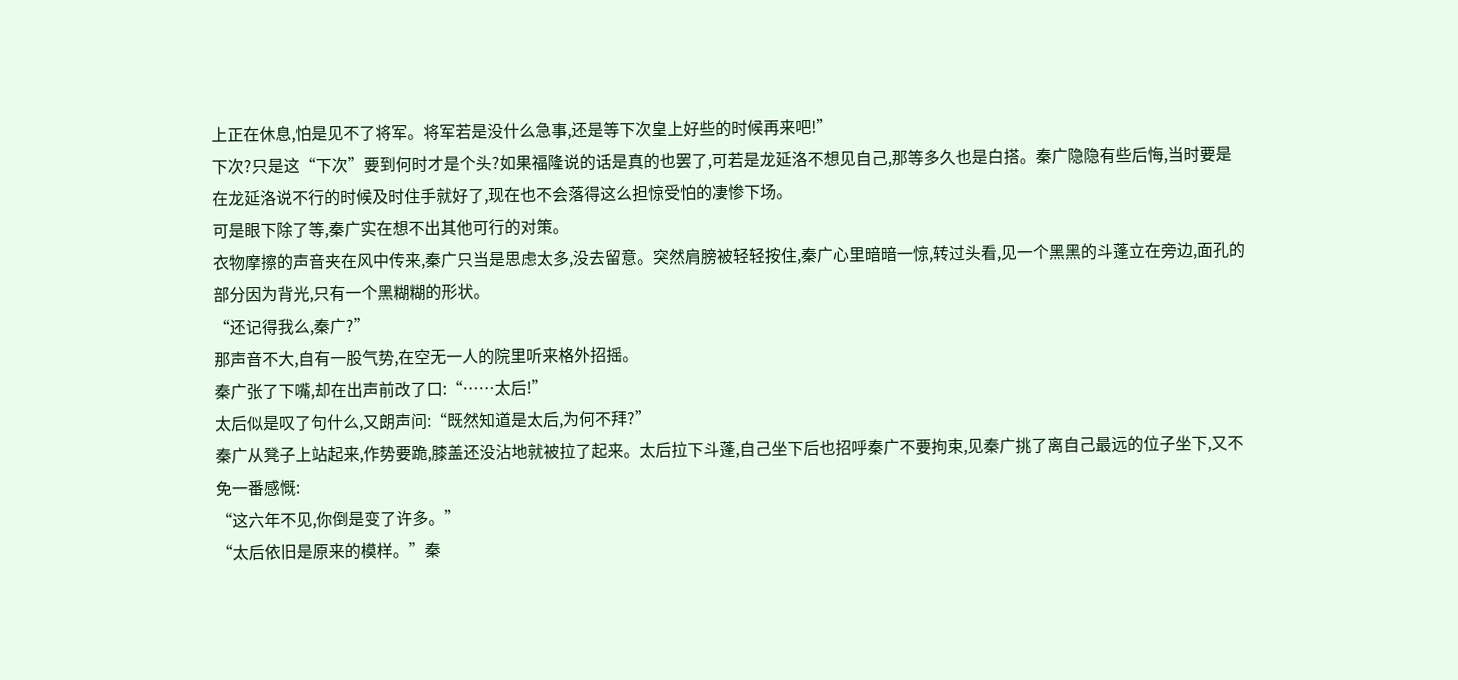上正在休息,怕是见不了将军。将军若是没什么急事,还是等下次皇上好些的时候再来吧!”
下次?只是这“下次”要到何时才是个头?如果福隆说的话是真的也罢了,可若是龙延洛不想见自己,那等多久也是白搭。秦广隐隐有些后悔,当时要是在龙延洛说不行的时候及时住手就好了,现在也不会落得这么担惊受怕的凄惨下场。
可是眼下除了等,秦广实在想不出其他可行的对策。
衣物摩擦的声音夹在风中传来,秦广只当是思虑太多,没去留意。突然肩膀被轻轻按住,秦广心里暗暗一惊,转过头看,见一个黑黑的斗蓬立在旁边,面孔的部分因为背光,只有一个黑糊糊的形状。
“还记得我么,秦广?”
那声音不大,自有一股气势,在空无一人的院里听来格外招摇。
秦广张了下嘴,却在出声前改了口:“……太后!”
太后似是叹了句什么,又朗声问:“既然知道是太后,为何不拜?”
秦广从凳子上站起来,作势要跪,膝盖还没沾地就被拉了起来。太后拉下斗蓬,自己坐下后也招呼秦广不要拘束,见秦广挑了离自己最远的位子坐下,又不免一番感慨:
“这六年不见,你倒是变了许多。”
“太后依旧是原来的模样。”秦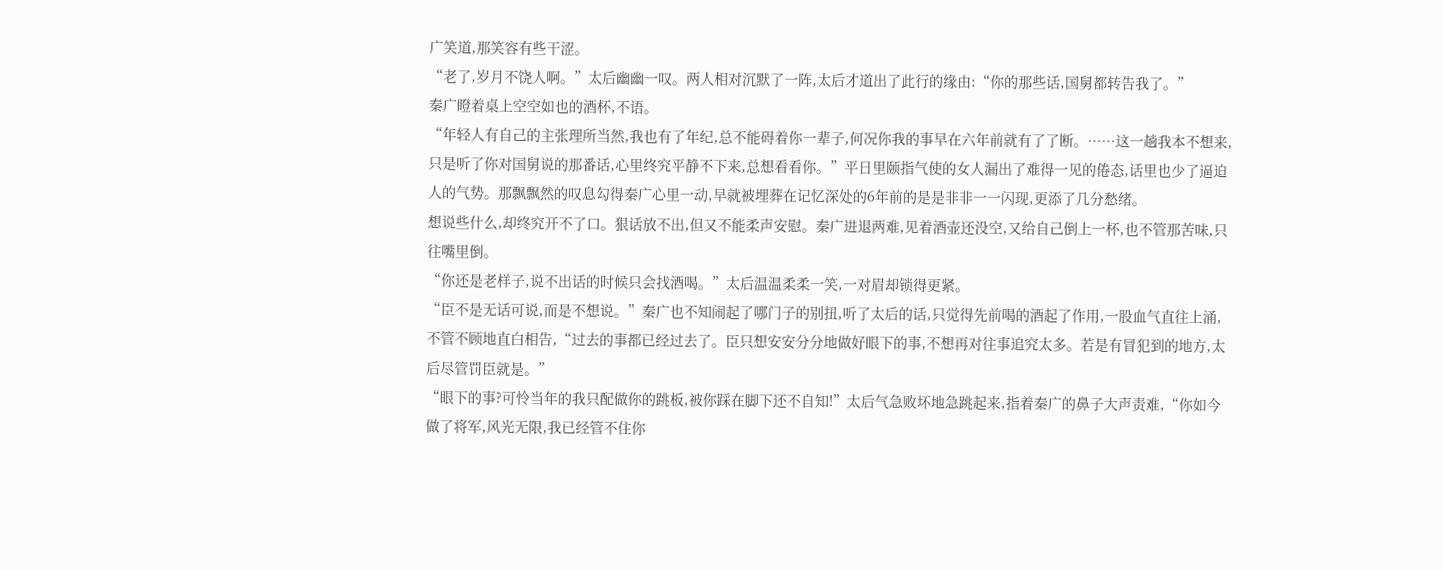广笑道,那笑容有些干涩。
“老了,岁月不饶人啊。”太后幽幽一叹。两人相对沉默了一阵,太后才道出了此行的缘由:“你的那些话,国舅都转告我了。”
秦广瞪着桌上空空如也的酒杯,不语。
“年轻人有自己的主张理所当然,我也有了年纪,总不能碍着你一辈子,何况你我的事早在六年前就有了了断。……这一趟我本不想来,只是听了你对国舅说的那番话,心里终究平静不下来,总想看看你。”平日里颐指气使的女人漏出了难得一见的倦态,话里也少了逼迫人的气势。那飘飘然的叹息勾得秦广心里一动,早就被埋葬在记忆深处的6年前的是是非非一一闪现,更添了几分愁绪。
想说些什么,却终究开不了口。狠话放不出,但又不能柔声安慰。秦广进退两难,见着酒壶还没空,又给自己倒上一杯,也不管那苦味,只往嘴里倒。
“你还是老样子,说不出话的时候只会找酒喝。”太后温温柔柔一笑,一对眉却锁得更紧。
“臣不是无话可说,而是不想说。”秦广也不知闹起了哪门子的别扭,听了太后的话,只觉得先前喝的酒起了作用,一股血气直往上涌,不管不顾地直白相告,“过去的事都已经过去了。臣只想安安分分地做好眼下的事,不想再对往事追究太多。若是有冒犯到的地方,太后尽管罚臣就是。”
“眼下的事?可怜当年的我只配做你的跳板,被你踩在脚下还不自知!”太后气急败坏地急跳起来,指着秦广的鼻子大声责难,“你如今做了将军,风光无限,我已经管不住你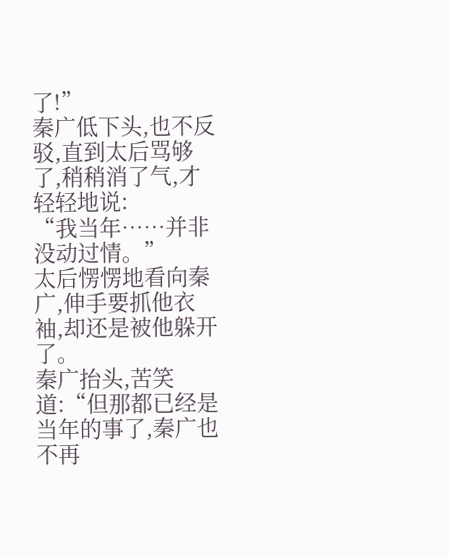了!”
秦广低下头,也不反驳,直到太后骂够了,稍稍消了气,才轻轻地说:
“我当年……并非没动过情。”
太后愣愣地看向秦广,伸手要抓他衣袖,却还是被他躲开了。
秦广抬头,苦笑道:“但那都已经是当年的事了,秦广也不再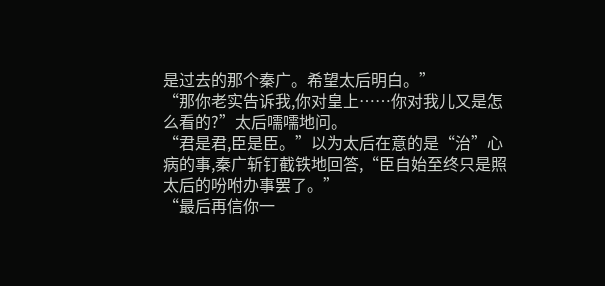是过去的那个秦广。希望太后明白。”
“那你老实告诉我,你对皇上……你对我儿又是怎么看的?”太后嚅嚅地问。
“君是君,臣是臣。”以为太后在意的是“治”心病的事,秦广斩钉截铁地回答,“臣自始至终只是照太后的吩咐办事罢了。”
“最后再信你一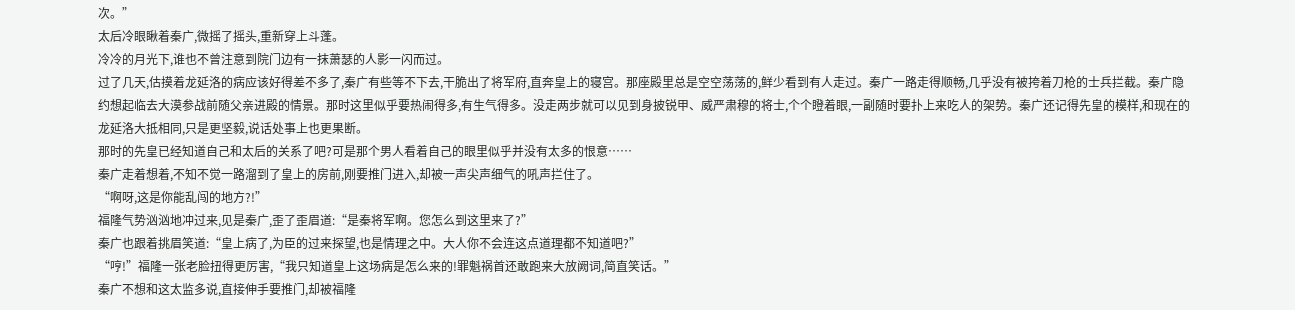次。”
太后冷眼瞅着秦广,微摇了摇头,重新穿上斗蓬。
冷冷的月光下,谁也不曾注意到院门边有一抹萧瑟的人影一闪而过。
过了几天,估摸着龙延洛的病应该好得差不多了,秦广有些等不下去,干脆出了将军府,直奔皇上的寝宫。那座殿里总是空空荡荡的,鲜少看到有人走过。秦广一路走得顺畅,几乎没有被挎着刀枪的士兵拦截。秦广隐约想起临去大漠参战前随父亲进殿的情景。那时这里似乎要热闹得多,有生气得多。没走两步就可以见到身披锐甲、威严肃穆的将士,个个瞪着眼,一副随时要扑上来吃人的架势。秦广还记得先皇的模样,和现在的龙延洛大抵相同,只是更坚毅,说话处事上也更果断。
那时的先皇已经知道自己和太后的关系了吧?可是那个男人看着自己的眼里似乎并没有太多的恨意……
秦广走着想着,不知不觉一路溜到了皇上的房前,刚要推门进入,却被一声尖声细气的吼声拦住了。
“啊呀,这是你能乱闯的地方?!”
福隆气势汹汹地冲过来,见是秦广,歪了歪眉道:“是秦将军啊。您怎么到这里来了?”
秦广也跟着挑眉笑道:“皇上病了,为臣的过来探望,也是情理之中。大人你不会连这点道理都不知道吧?”
“哼!”福隆一张老脸扭得更厉害,“我只知道皇上这场病是怎么来的!罪魁祸首还敢跑来大放阙词,简直笑话。”
秦广不想和这太监多说,直接伸手要推门,却被福隆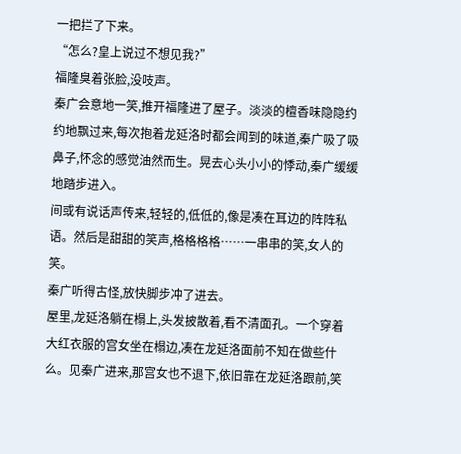一把拦了下来。
“怎么?皇上说过不想见我?”
福隆臭着张脸,没吱声。
秦广会意地一笑,推开福隆进了屋子。淡淡的檀香味隐隐约约地飘过来,每次抱着龙延洛时都会闻到的味道,秦广吸了吸鼻子,怀念的感觉油然而生。晃去心头小小的悸动,秦广缓缓地踏步进入。
间或有说话声传来,轻轻的,低低的,像是凑在耳边的阵阵私语。然后是甜甜的笑声,格格格格……一串串的笑,女人的笑。
秦广听得古怪,放快脚步冲了进去。
屋里,龙延洛躺在榻上,头发披散着,看不清面孔。一个穿着大红衣服的宫女坐在榻边,凑在龙延洛面前不知在做些什么。见秦广进来,那宫女也不退下,依旧靠在龙延洛跟前,笑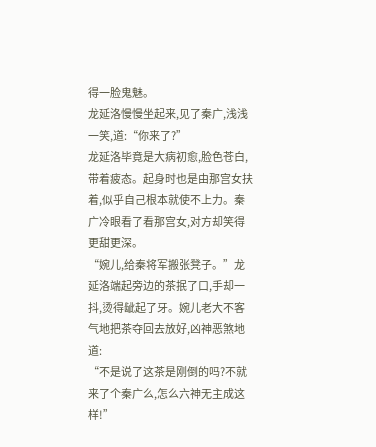得一脸鬼魅。
龙延洛慢慢坐起来,见了秦广,浅浅一笑,道:“你来了?”
龙延洛毕竟是大病初愈,脸色苍白,带着疲态。起身时也是由那宫女扶着,似乎自己根本就使不上力。秦广冷眼看了看那宫女,对方却笑得更甜更深。
“婉儿,给秦将军搬张凳子。”龙延洛端起旁边的茶抿了口,手却一抖,烫得龇起了牙。婉儿老大不客气地把茶夺回去放好,凶神恶煞地道:
“不是说了这茶是刚倒的吗?不就来了个秦广么,怎么六神无主成这样!”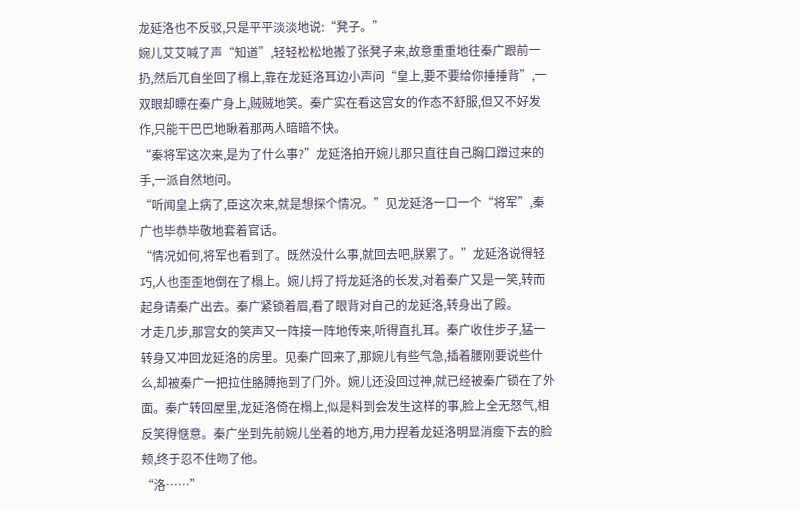龙延洛也不反驳,只是平平淡淡地说:“凳子。”
婉儿艾艾喊了声“知道”,轻轻松松地搬了张凳子来,故意重重地往秦广跟前一扔,然后兀自坐回了榻上,靠在龙延洛耳边小声问“皇上,要不要给你捶捶背”,一双眼却瞟在秦广身上,贼贼地笑。秦广实在看这宫女的作态不舒服,但又不好发作,只能干巴巴地瞅着那两人暗暗不快。
“秦将军这次来,是为了什么事?”龙延洛拍开婉儿那只直往自己胸口蹭过来的手,一派自然地问。
“听闻皇上病了,臣这次来,就是想探个情况。”见龙延洛一口一个“将军”,秦广也毕恭毕敬地套着官话。
“情况如何,将军也看到了。既然没什么事,就回去吧,朕累了。”龙延洛说得轻巧,人也歪歪地倒在了榻上。婉儿捋了捋龙延洛的长发,对着秦广又是一笑,转而起身请秦广出去。秦广紧锁着眉,看了眼背对自己的龙延洛,转身出了殿。
才走几步,那宫女的笑声又一阵接一阵地传来,听得直扎耳。秦广收住步子,猛一转身又冲回龙延洛的房里。见秦广回来了,那婉儿有些气急,插着腰刚要说些什么,却被秦广一把拉住胳膊拖到了门外。婉儿还没回过神,就已经被秦广锁在了外面。秦广转回屋里,龙延洛倚在榻上,似是料到会发生这样的事,脸上全无怒气,相反笑得惬意。秦广坐到先前婉儿坐着的地方,用力捏着龙延洛明显消瘦下去的脸颊,终于忍不住吻了他。
“洛……”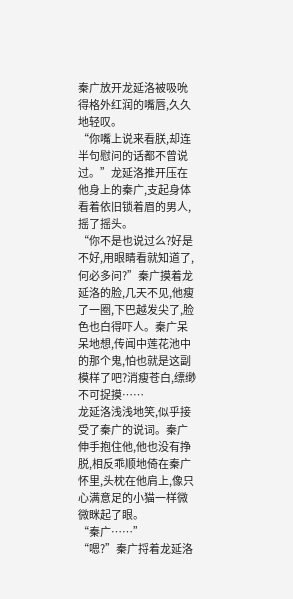秦广放开龙延洛被吸吮得格外红润的嘴唇,久久地轻叹。
“你嘴上说来看朕,却连半句慰问的话都不曾说过。”龙延洛推开压在他身上的秦广,支起身体看着依旧锁着眉的男人,摇了摇头。
“你不是也说过么?好是不好,用眼睛看就知道了,何必多问?”秦广摸着龙延洛的脸,几天不见,他瘦了一圈,下巴越发尖了,脸色也白得吓人。秦广呆呆地想,传闻中莲花池中的那个鬼,怕也就是这副模样了吧?消瘦苍白,缥缈不可捉摸……
龙延洛浅浅地笑,似乎接受了秦广的说词。秦广伸手抱住他,他也没有挣脱,相反乖顺地倚在秦广怀里,头枕在他肩上,像只心满意足的小猫一样微微眯起了眼。
“秦广……”
“嗯?”秦广捋着龙延洛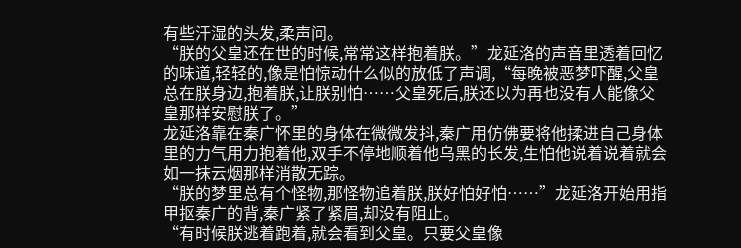有些汗湿的头发,柔声问。
“朕的父皇还在世的时候,常常这样抱着朕。”龙延洛的声音里透着回忆的味道,轻轻的,像是怕惊动什么似的放低了声调,“每晚被恶梦吓醒,父皇总在朕身边,抱着朕,让朕别怕……父皇死后,朕还以为再也没有人能像父皇那样安慰朕了。”
龙延洛靠在秦广怀里的身体在微微发抖,秦广用仿佛要将他揉进自己身体里的力气用力抱着他,双手不停地顺着他乌黑的长发,生怕他说着说着就会如一抹云烟那样消散无踪。
“朕的梦里总有个怪物,那怪物追着朕,朕好怕好怕……”龙延洛开始用指甲抠秦广的背,秦广紧了紧眉,却没有阻止。
“有时候朕逃着跑着,就会看到父皇。只要父皇像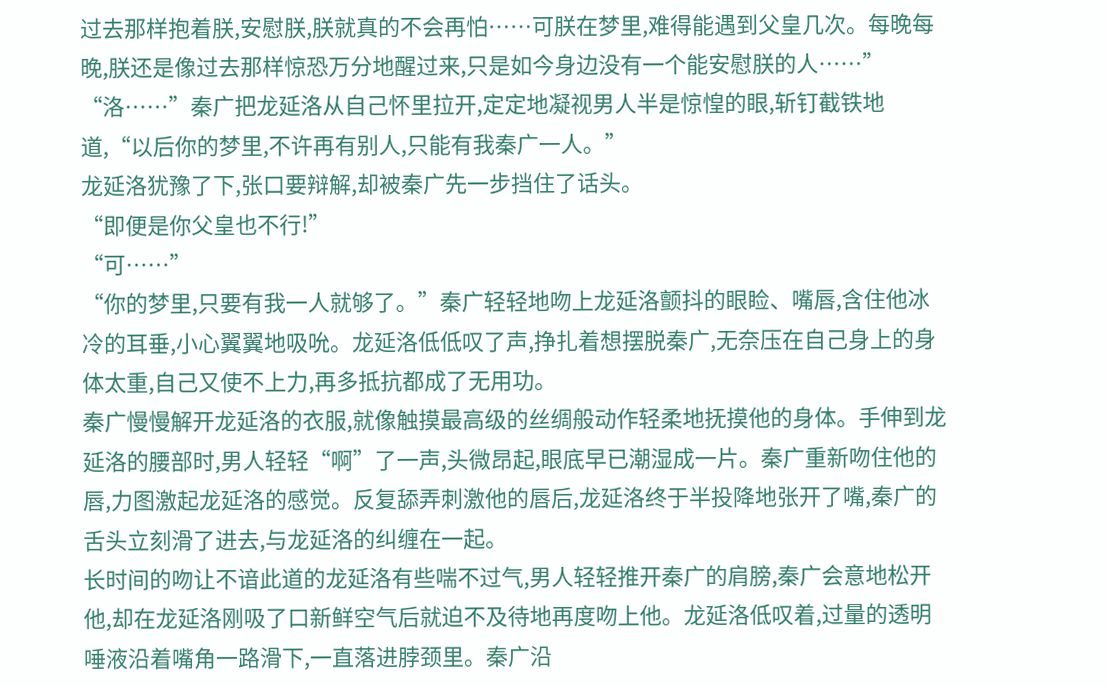过去那样抱着朕,安慰朕,朕就真的不会再怕……可朕在梦里,难得能遇到父皇几次。每晚每晚,朕还是像过去那样惊恐万分地醒过来,只是如今身边没有一个能安慰朕的人……”
“洛……”秦广把龙延洛从自己怀里拉开,定定地凝视男人半是惊惶的眼,斩钉截铁地道,“以后你的梦里,不许再有别人,只能有我秦广一人。”
龙延洛犹豫了下,张口要辩解,却被秦广先一步挡住了话头。
“即便是你父皇也不行!”
“可……”
“你的梦里,只要有我一人就够了。”秦广轻轻地吻上龙延洛颤抖的眼睑、嘴唇,含住他冰冷的耳垂,小心翼翼地吸吮。龙延洛低低叹了声,挣扎着想摆脱秦广,无奈压在自己身上的身体太重,自己又使不上力,再多抵抗都成了无用功。
秦广慢慢解开龙延洛的衣服,就像触摸最高级的丝绸般动作轻柔地抚摸他的身体。手伸到龙延洛的腰部时,男人轻轻“啊”了一声,头微昂起,眼底早已潮湿成一片。秦广重新吻住他的唇,力图激起龙延洛的感觉。反复舔弄刺激他的唇后,龙延洛终于半投降地张开了嘴,秦广的舌头立刻滑了进去,与龙延洛的纠缠在一起。
长时间的吻让不谙此道的龙延洛有些喘不过气,男人轻轻推开秦广的肩膀,秦广会意地松开他,却在龙延洛刚吸了口新鲜空气后就迫不及待地再度吻上他。龙延洛低叹着,过量的透明唾液沿着嘴角一路滑下,一直落进脖颈里。秦广沿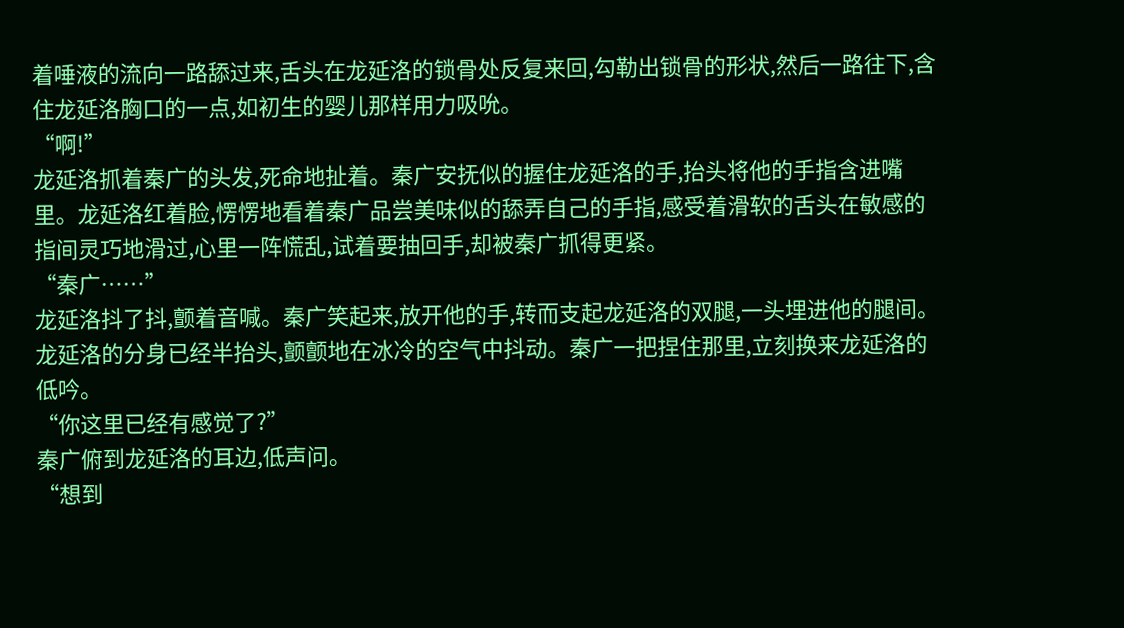着唾液的流向一路舔过来,舌头在龙延洛的锁骨处反复来回,勾勒出锁骨的形状,然后一路往下,含住龙延洛胸口的一点,如初生的婴儿那样用力吸吮。
“啊!”
龙延洛抓着秦广的头发,死命地扯着。秦广安抚似的握住龙延洛的手,抬头将他的手指含进嘴里。龙延洛红着脸,愣愣地看着秦广品尝美味似的舔弄自己的手指,感受着滑软的舌头在敏感的指间灵巧地滑过,心里一阵慌乱,试着要抽回手,却被秦广抓得更紧。
“秦广……”
龙延洛抖了抖,颤着音喊。秦广笑起来,放开他的手,转而支起龙延洛的双腿,一头埋进他的腿间。龙延洛的分身已经半抬头,颤颤地在冰冷的空气中抖动。秦广一把捏住那里,立刻换来龙延洛的低吟。
“你这里已经有感觉了?”
秦广俯到龙延洛的耳边,低声问。
“想到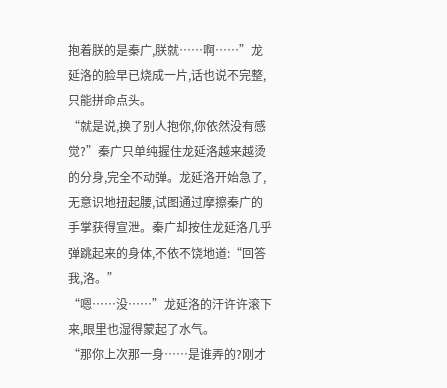抱着朕的是秦广,朕就……啊……”龙延洛的脸早已烧成一片,话也说不完整,只能拼命点头。
“就是说,换了别人抱你,你依然没有感觉?”秦广只单纯握住龙延洛越来越烫的分身,完全不动弹。龙延洛开始急了,无意识地扭起腰,试图通过摩擦秦广的手掌获得宣泄。秦广却按住龙延洛几乎弹跳起来的身体,不依不饶地道:“回答我,洛。”
“嗯……没……”龙延洛的汗许许滚下来,眼里也湿得蒙起了水气。
“那你上次那一身……是谁弄的?刚才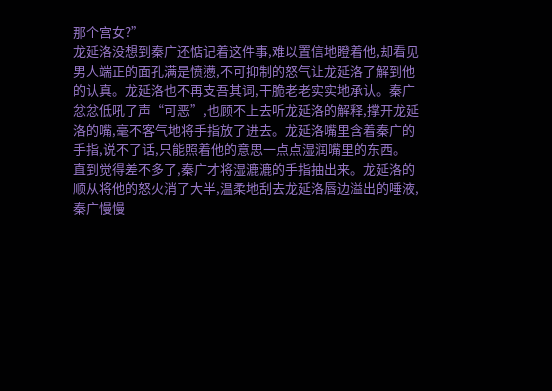那个宫女?”
龙延洛没想到秦广还惦记着这件事,难以置信地瞪着他,却看见男人端正的面孔满是愤懑,不可抑制的怒气让龙延洛了解到他的认真。龙延洛也不再支吾其词,干脆老老实实地承认。秦广忿忿低吼了声“可恶”,也顾不上去听龙延洛的解释,撑开龙延洛的嘴,毫不客气地将手指放了进去。龙延洛嘴里含着秦广的手指,说不了话,只能照着他的意思一点点湿润嘴里的东西。
直到觉得差不多了,秦广才将湿漉漉的手指抽出来。龙延洛的顺从将他的怒火消了大半,温柔地刮去龙延洛唇边溢出的唾液,秦广慢慢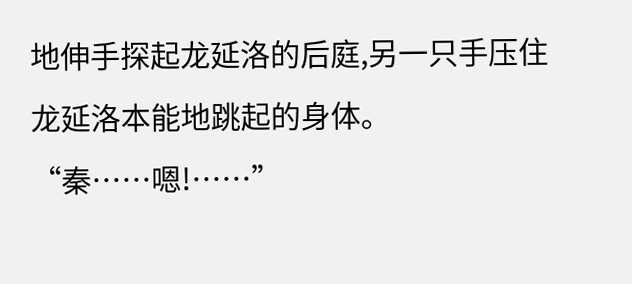地伸手探起龙延洛的后庭,另一只手压住龙延洛本能地跳起的身体。
“秦……嗯!……”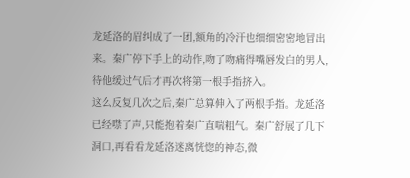龙延洛的眉纠成了一团,额角的冷汗也细细密密地冒出来。秦广停下手上的动作,吻了吻痛得嘴唇发白的男人,待他缓过气后才再次将第一根手指挤入。
这么反复几次之后,秦广总算伸入了两根手指。龙延洛已经噤了声,只能抱着秦广直喘粗气。秦广舒展了几下洞口,再看看龙延洛迷离恍惚的神态,微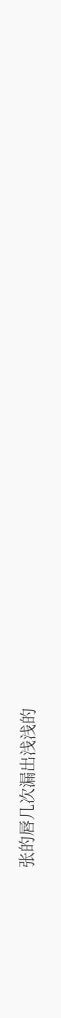张的唇几次漏出浅浅的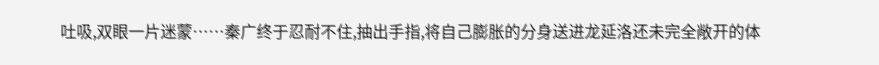吐吸,双眼一片迷蒙……秦广终于忍耐不住,抽出手指,将自己膨胀的分身送进龙延洛还未完全敞开的体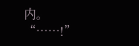内。
“……!”